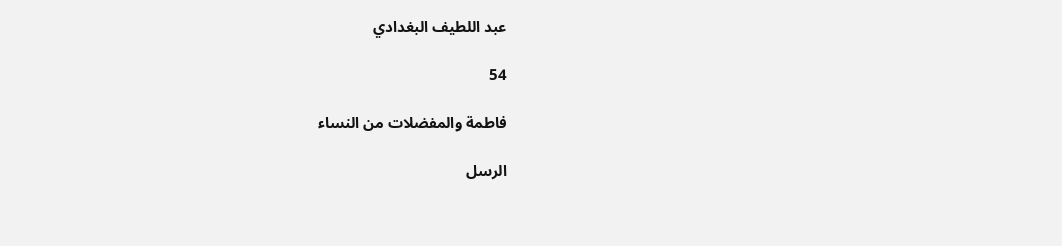عبد اللطيف البغدادي

54

فاطمة والمفضلات من النساء

الرسل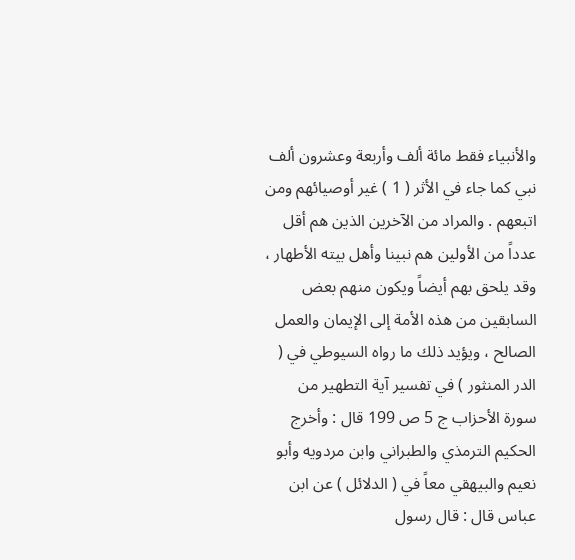والأنبياء فقط مائة ألف وأربعة وعشرون ألف نبي كما جاء في الأثر ( 1 ) غير أوصيائهم ومن اتبعهم . والمراد من الآخرين الذين هم أقل عدداً من الأولين هم نبينا وأهل بيته الأطهار ، وقد يلحق بهم أيضاً ويكون منهم بعض السابقين من هذه الأمة إلى الإيمان والعمل الصالح ، ويؤيد ذلك ما رواه السيوطي في ( الدر المنثور ) في تفسير آية التطهير من سورة الأحزاب ج 5 ص 199 قال : وأخرج الحكيم الترمذي والطبراني وابن مردويه وأبو نعيم والبيهقي معاً في ( الدلائل ) عن ابن عباس قال : قال رسول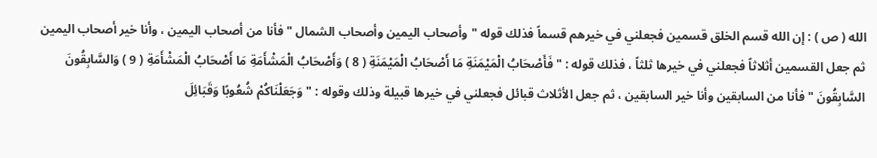الله ( ص ) : إن الله قسم الخلق قسمين فجعلني في خيرهم قسماً فذلك قوله " وأصحاب اليمين وأصحاب الشمال " فأنا من أصحاب اليمين ، وأنا خير أصحاب اليمين ثم جعل القسمين أثلاثاً فجعلني في خيرها ثلثاً ، فذلك قوله : " فَأَصْحَابُ الْمَيْمَنَةِ مَا أَصْحَابُ الْمَيْمَنَةِ ( 8 ) وَأَصْحَابُ الْمَشْأَمَةِ مَا أَصْحَابُ الْمَشْأَمَةِ ( 9 ) وَالسَّابِقُونَ السَّابِقُونَ " فأنا من السابقين وأنا خير السابقين ، ثم جعل الأثلاث قبائل فجعلني في خيرها قبيلة وذلك وقوله : " وَجَعَلْنَاكُمْ شُعُوبًا وَقَبَائِلَ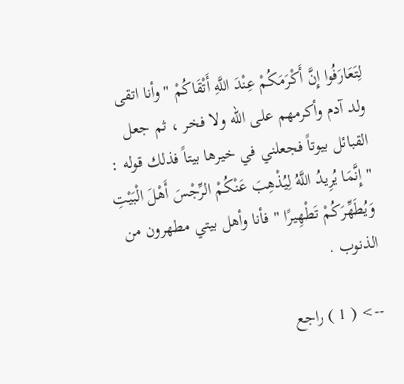لِتَعَارَفُوا إِنَّ أَكْرَمَكُمْ عِنْدَ اللَّهِ أَتْقَاكُمْ " وأنا اتقى ولد آدم وأكرمهم على الله ولا فخر ، ثم جعل القبائل بيوتاً فجعلني في خيرها بيتاً فذلك قوله : " إِنَّمَا يُرِيدُ اللَّهُ لِيُذْهِبَ عَنْكُمْ الرِّجْسَ أَهْلَ الْبَيْتِ وَيُطَهِّرَكُمْ تَطْهِيرًا " فأنا وأهل بيتي مطهرون من الذنوب .

--> ( 1 ) راجع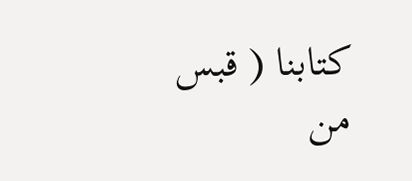كتابنا ( قبس من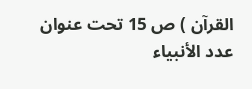القرآن ) ص 15 تحت عنوان عدد الأنبياء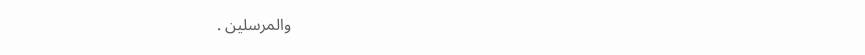والمرسلين .